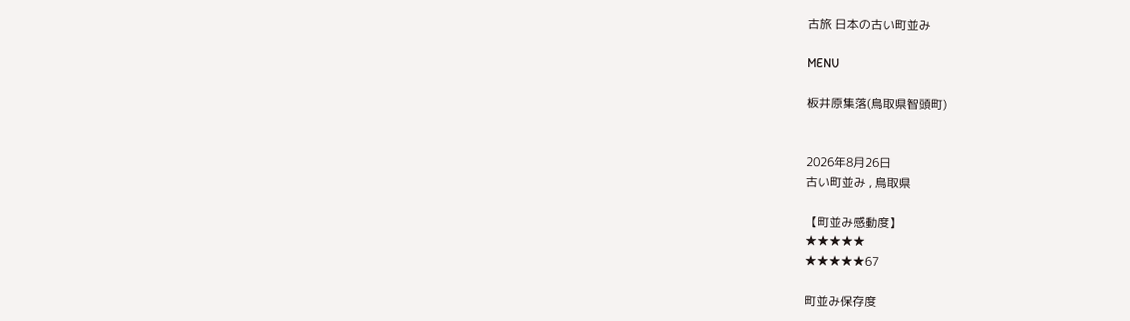古旅 日本の古い町並み

MENU

板井原集落(鳥取県智頭町)


2026年8月26日
古い町並み , 鳥取県

【町並み感動度】
★★★★★
★★★★★67

町並み保存度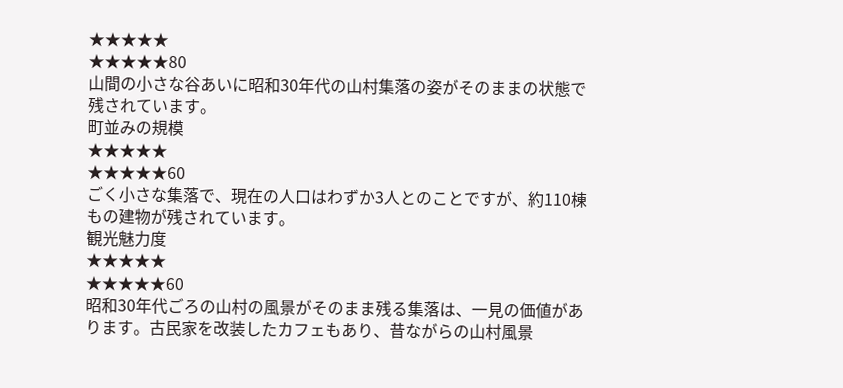★★★★★
★★★★★80
山間の小さな谷あいに昭和30年代の山村集落の姿がそのままの状態で残されています。
町並みの規模
★★★★★
★★★★★60
ごく小さな集落で、現在の人口はわずか3人とのことですが、約110棟もの建物が残されています。
観光魅力度
★★★★★
★★★★★60
昭和30年代ごろの山村の風景がそのまま残る集落は、一見の価値があります。古民家を改装したカフェもあり、昔ながらの山村風景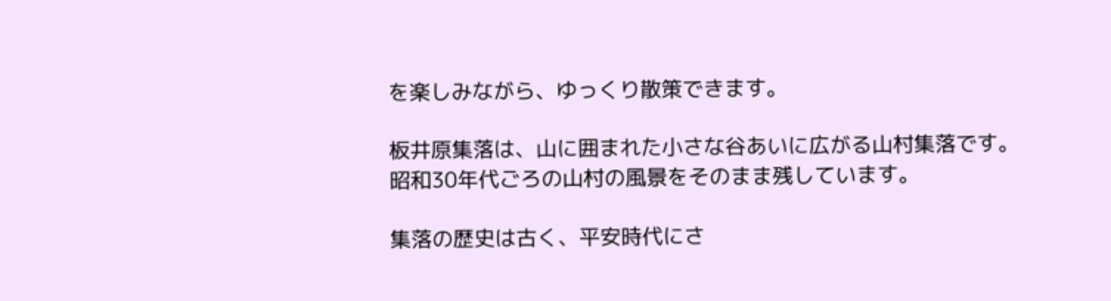を楽しみながら、ゆっくり散策できます。

板井原集落は、山に囲まれた小さな谷あいに広がる山村集落です。昭和30年代ごろの山村の風景をそのまま残しています。

集落の歴史は古く、平安時代にさ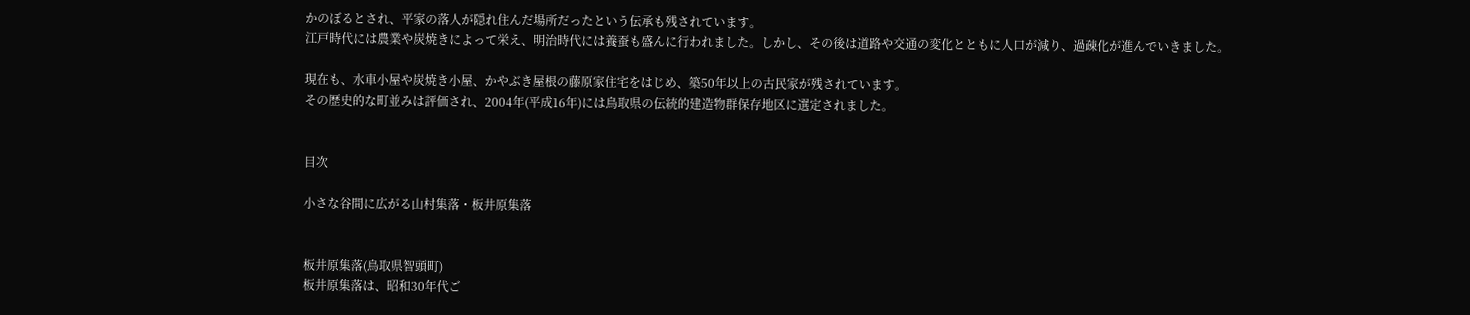かのぼるとされ、平家の落人が隠れ住んだ場所だったという伝承も残されています。
江戸時代には農業や炭焼きによって栄え、明治時代には養蚕も盛んに行われました。しかし、その後は道路や交通の変化とともに人口が減り、過疎化が進んでいきました。

現在も、水車小屋や炭焼き小屋、かやぶき屋根の藤原家住宅をはじめ、築50年以上の古民家が残されています。
その歴史的な町並みは評価され、2004年(平成16年)には鳥取県の伝統的建造物群保存地区に選定されました。


目次

小さな谷間に広がる山村集落・板井原集落


板井原集落(鳥取県智頭町)
板井原集落は、昭和30年代ご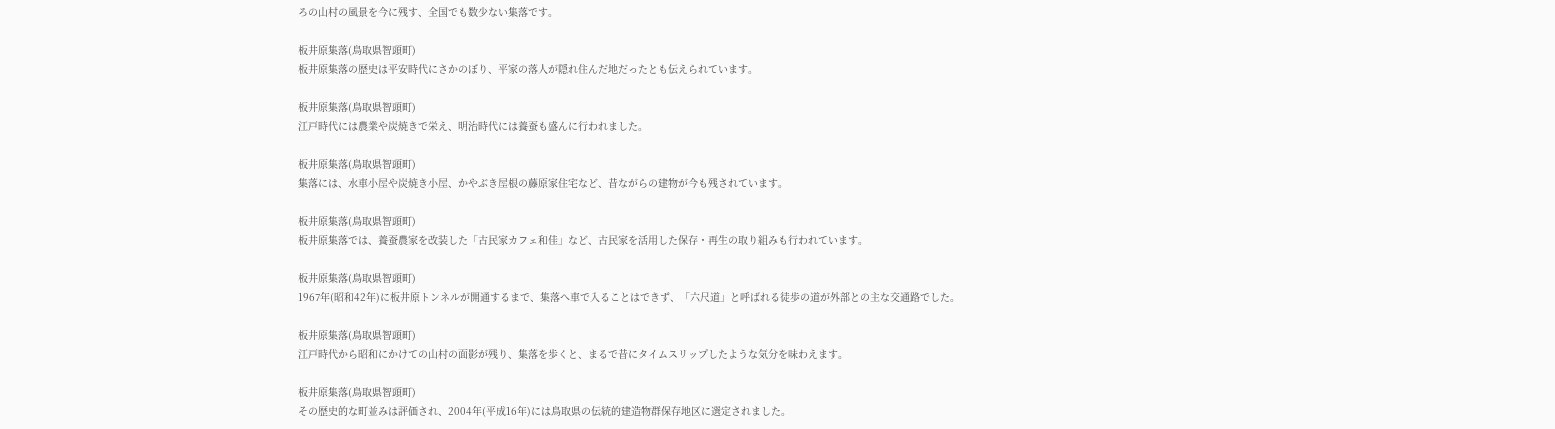ろの山村の風景を今に残す、全国でも数少ない集落です。

板井原集落(鳥取県智頭町)
板井原集落の歴史は平安時代にさかのぼり、平家の落人が隠れ住んだ地だったとも伝えられています。

板井原集落(鳥取県智頭町)
江戸時代には農業や炭焼きで栄え、明治時代には養蚕も盛んに行われました。

板井原集落(鳥取県智頭町)
集落には、水車小屋や炭焼き小屋、かやぶき屋根の藤原家住宅など、昔ながらの建物が今も残されています。

板井原集落(鳥取県智頭町)
板井原集落では、養蚕農家を改装した「古民家カフェ和佳」など、古民家を活用した保存・再生の取り組みも行われています。

板井原集落(鳥取県智頭町)
1967年(昭和42年)に板井原トンネルが開通するまで、集落へ車で入ることはできず、「六尺道」と呼ばれる徒歩の道が外部との主な交通路でした。

板井原集落(鳥取県智頭町)
江戸時代から昭和にかけての山村の面影が残り、集落を歩くと、まるで昔にタイムスリップしたような気分を味わえます。

板井原集落(鳥取県智頭町)
その歴史的な町並みは評価され、2004年(平成16年)には鳥取県の伝統的建造物群保存地区に選定されました。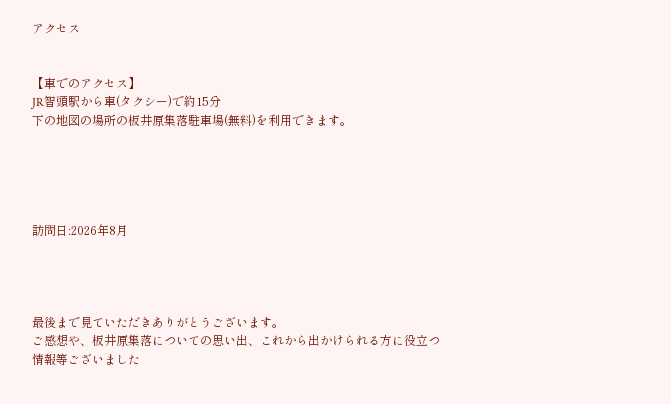アクセス


【車でのアクセス】
JR智頭駅から車(タクシー)で約15分
下の地図の場所の板井原集落駐車場(無料)を利用できます。





訪問日:2026年8月




最後まで見ていただきありがとうございます。
ご感想や、板井原集落についての思い出、これから出かけられる方に役立つ情報等ございました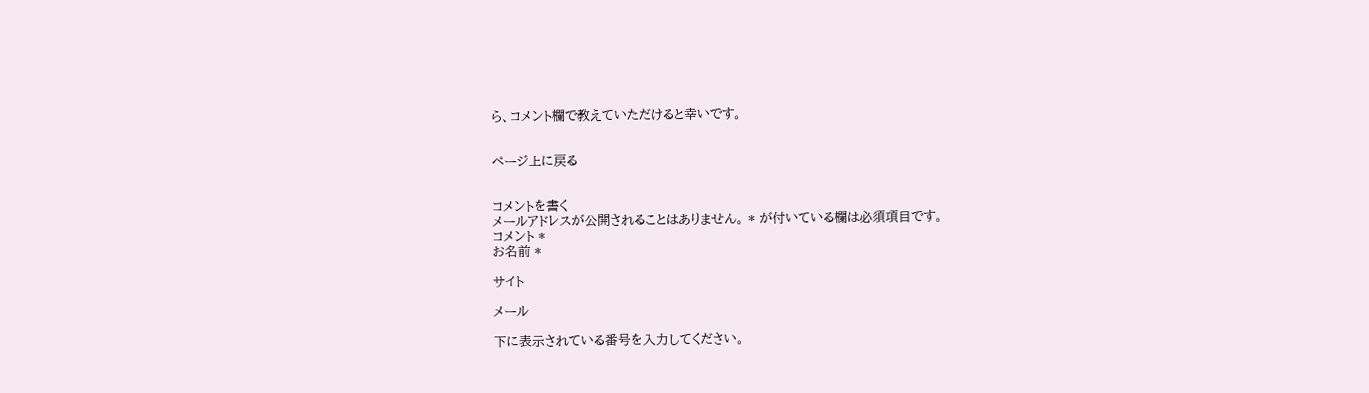ら、コメント欄で教えていただけると幸いです。


ページ上に戻る


コメントを書く
メールアドレスが公開されることはありません。 * が付いている欄は必須項目です。
コメント *
お名前 *

サイト

メール

下に表示されている番号を入力してください。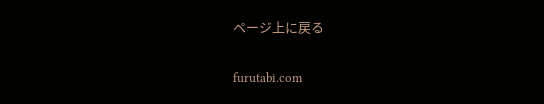ページ上に戻る

furutabi.com